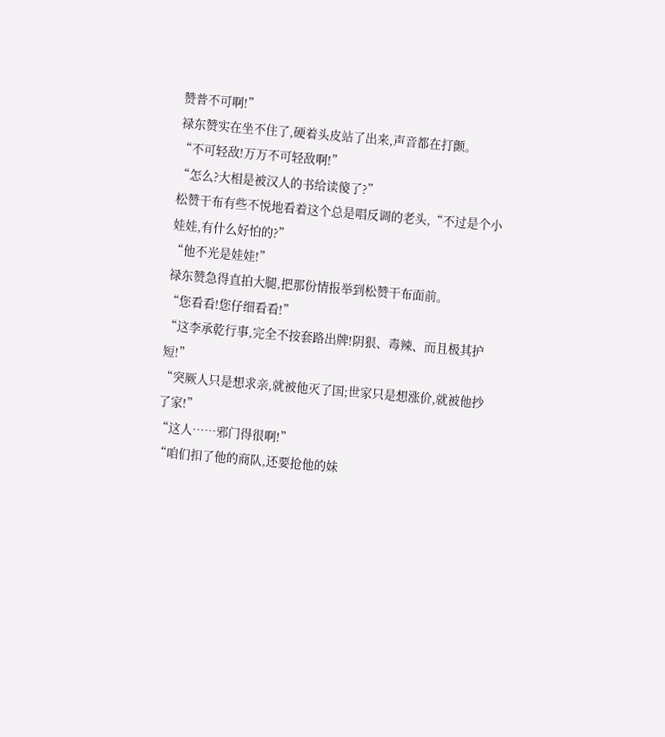赞普不可啊!”
禄东赞实在坐不住了,硬着头皮站了出来,声音都在打颤。
“不可轻敌!万万不可轻敌啊!”
“怎么?大相是被汉人的书给读傻了?”
松赞干布有些不悦地看着这个总是唱反调的老头,“不过是个小娃娃,有什么好怕的?”
“他不光是娃娃!”
禄东赞急得直拍大腿,把那份情报举到松赞干布面前。
“您看看!您仔细看看!”
“这李承乾行事,完全不按套路出牌!阴狠、毒辣、而且极其护短!”
“突厥人只是想求亲,就被他灭了国;世家只是想涨价,就被他抄了家!”
“这人……邪门得很啊!”
“咱们扣了他的商队,还要抢他的妹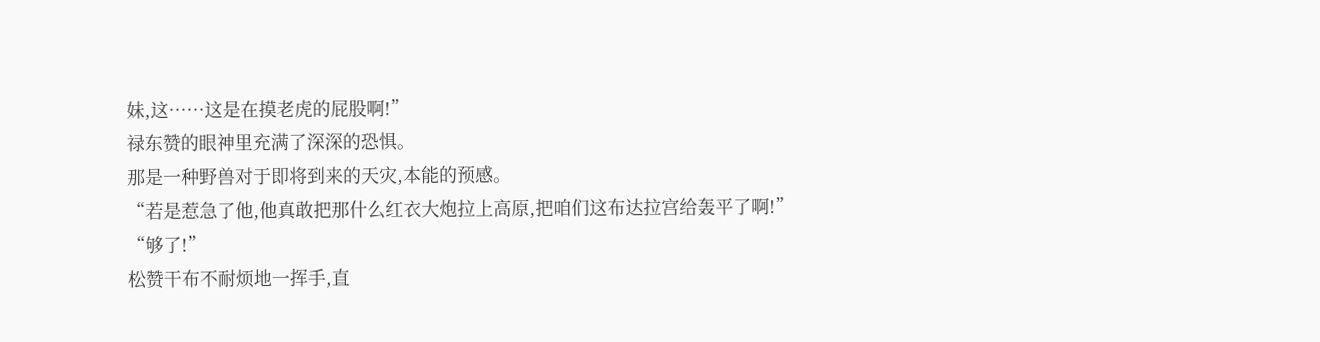妹,这……这是在摸老虎的屁股啊!”
禄东赞的眼神里充满了深深的恐惧。
那是一种野兽对于即将到来的天灾,本能的预感。
“若是惹急了他,他真敢把那什么红衣大炮拉上高原,把咱们这布达拉宫给轰平了啊!”
“够了!”
松赞干布不耐烦地一挥手,直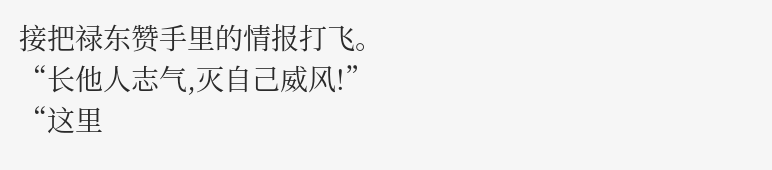接把禄东赞手里的情报打飞。
“长他人志气,灭自己威风!”
“这里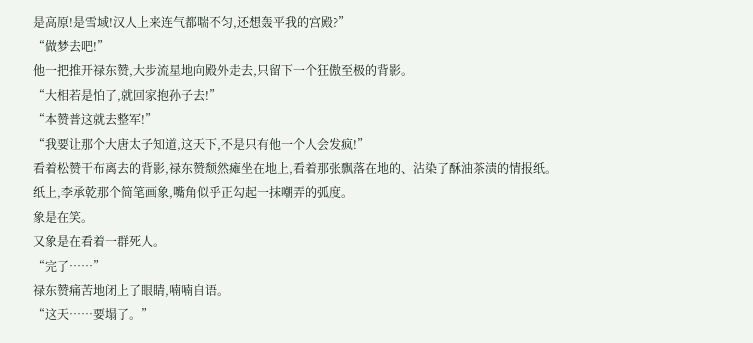是高原!是雪域!汉人上来连气都喘不匀,还想轰平我的宫殿?”
“做梦去吧!”
他一把推开禄东赞,大步流星地向殿外走去,只留下一个狂傲至极的背影。
“大相若是怕了,就回家抱孙子去!”
“本赞普这就去整军!”
“我要让那个大唐太子知道,这天下,不是只有他一个人会发疯!”
看着松赞干布离去的背影,禄东赞颓然瘫坐在地上,看着那张飘落在地的、沾染了酥油茶渍的情报纸。
纸上,李承乾那个简笔画象,嘴角似乎正勾起一抹嘲弄的弧度。
象是在笑。
又象是在看着一群死人。
“完了……”
禄东赞痛苦地闭上了眼睛,喃喃自语。
“这天……要塌了。”